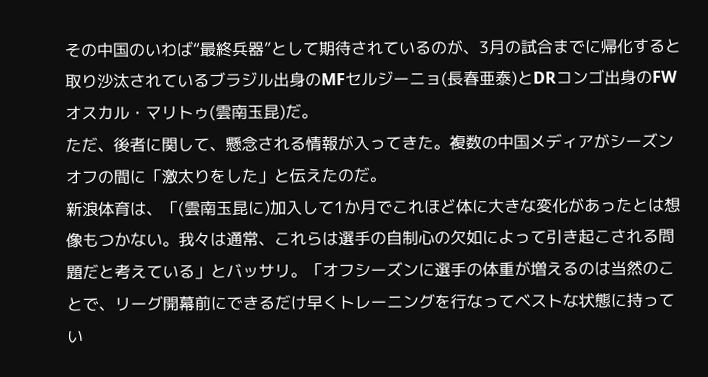その中国のいわば“最終兵器”として期待されているのが、3月の試合までに帰化すると取り沙汰されているブラジル出身のMFセルジーニョ(長春亜泰)とDRコンゴ出身のFWオスカル・マリトゥ(雲南玉昆)だ。
ただ、後者に関して、懸念される情報が入ってきた。複数の中国メディアがシーズンオフの間に「激太りをした」と伝えたのだ。
新浪体育は、「(雲南玉昆に)加入して1か月でこれほど体に大きな変化があったとは想像もつかない。我々は通常、これらは選手の自制心の欠如によって引き起こされる問題だと考えている」とバッサリ。「オフシーズンに選手の体重が増えるのは当然のことで、リーグ開幕前にできるだけ早くトレーニングを行なってベストな状態に持ってい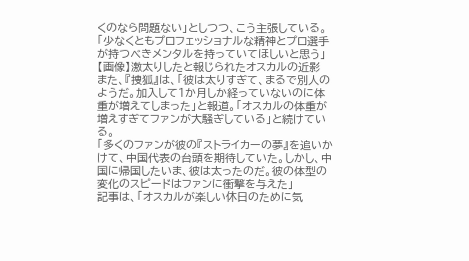くのなら問題ない」としつつ、こう主張している。
「少なくともプロフェッショナルな精神とプロ選手が持つべきメンタルを持っていてほしいと思う」
【画像】激太りしたと報じられたオスカルの近影 また、『捜狐』は、「彼は太りすぎて、まるで別人のようだ。加入して1か月しか経っていないのに体重が増えてしまった」と報道。「オスカルの体重が増えすぎてファンが大騒ぎしている」と続けている。
「多くのファンが彼の『ストライカーの夢』を追いかけて、中国代表の台頭を期待していた。しかし、中国に帰国したいま、彼は太ったのだ。彼の体型の変化のスピードはファンに衝撃を与えた」
記事は、「オスカルが楽しい休日のために気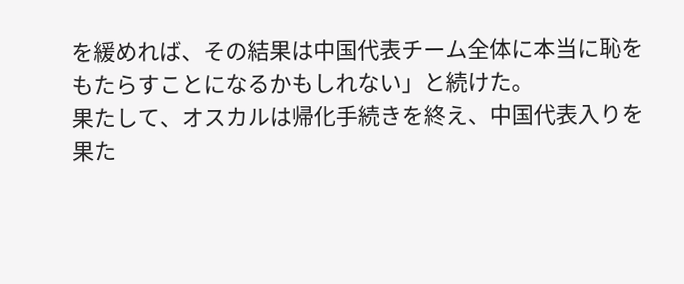を緩めれば、その結果は中国代表チーム全体に本当に恥をもたらすことになるかもしれない」と続けた。
果たして、オスカルは帰化手続きを終え、中国代表入りを果た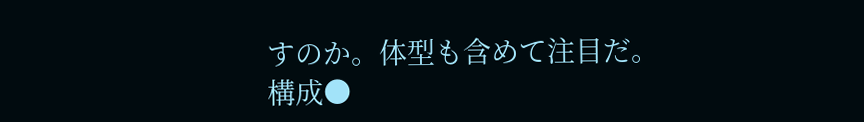すのか。体型も含めて注目だ。
構成●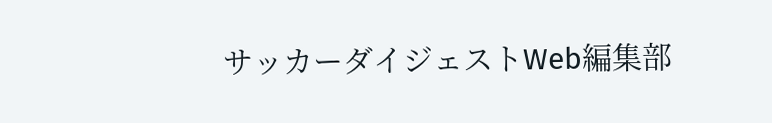サッカーダイジェストWeb編集部